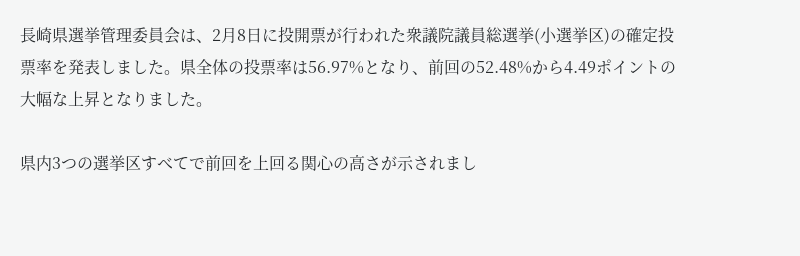長崎県選挙管理委員会は、2月8日に投開票が行われた衆議院議員総選挙(小選挙区)の確定投票率を発表しました。県全体の投票率は56.97%となり、前回の52.48%から4.49ポイントの大幅な上昇となりました。

県内3つの選挙区すべてで前回を上回る関心の高さが示されまし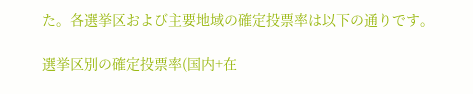た。各選挙区および主要地域の確定投票率は以下の通りです。

選挙区別の確定投票率(国内+在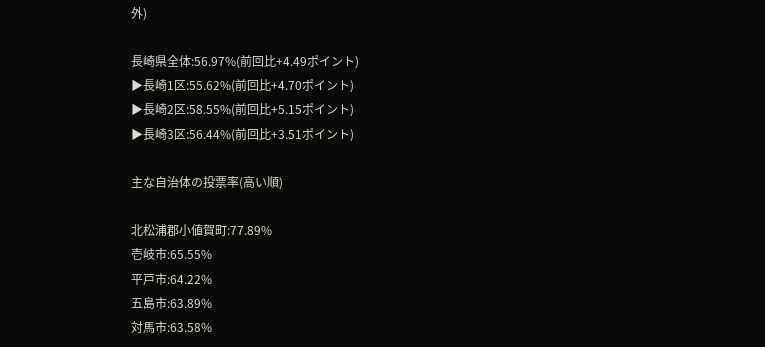外)

長崎県全体:56.97%(前回比+4.49ポイント)
▶長崎1区:55.62%(前回比+4.70ポイント)
▶長崎2区:58.55%(前回比+5.15ポイント)
▶長崎3区:56.44%(前回比+3.51ポイント)

主な自治体の投票率(高い順)

北松浦郡小値賀町:77.89%
壱岐市:65.55%
平戸市:64.22%
五島市:63.89%
対馬市:63.58%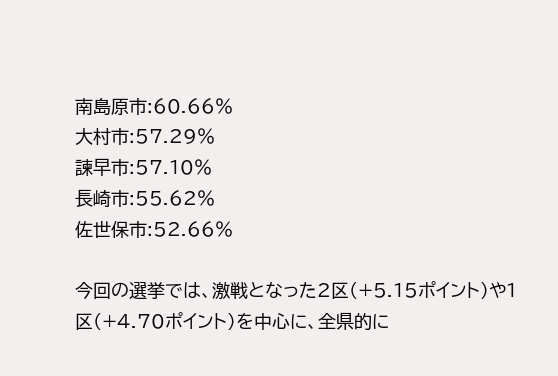南島原市:60.66%
大村市:57.29%
諫早市:57.10%
長崎市:55.62%
佐世保市:52.66%

今回の選挙では、激戦となった2区(+5.15ポイント)や1区(+4.70ポイント)を中心に、全県的に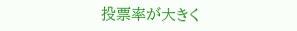投票率が大きく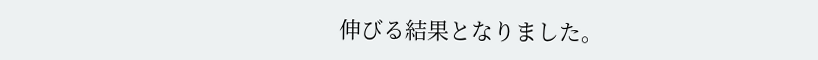伸びる結果となりました。